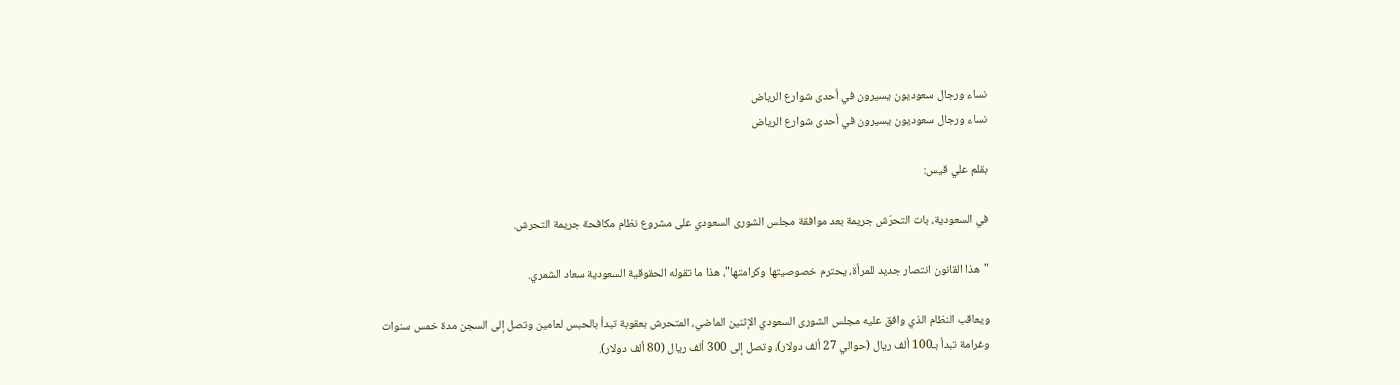نساء ورجال سعوديون يسيرون في أحدى شوارع الرياض
نساء ورجال سعوديون يسيرون في أحدى شوارع الرياض

بقلم علي قيس:

في السعودية، بات التحرّش جريمة بعد موافقة مجلس الشورى السعودي على مشروع نظام مكافحة جريمة التحرش.

"هذا القانون انتصار جديد للمرأة، يحترم خصوصيتها وكرامتها"، هذا ما تقوله الحقوقية السعودية سعاد الشمري.

ويعاقب النظام الذي وافق عليه مجلس الشورى السعودي الإثنين الماضي، المتحرش بعقوبة تبدأ بالحبس لعامين وتصل إلى السجن مدة خمس سنوات وغرامة تبدأ بـ100 ألف ريال (حوالي 27 ألف دولار)، وتصل إلى 300 ألف ريال (80 ألف دولار).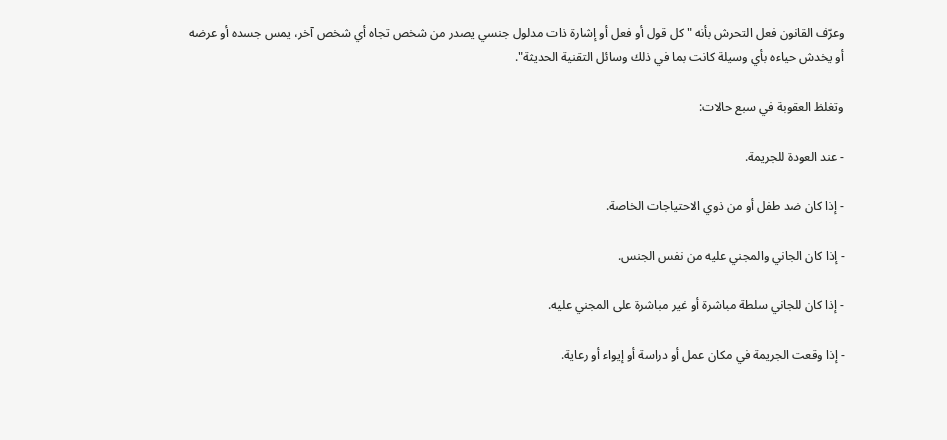وعرّف القانون فعل التحرش بأنه "كل قول أو فعل أو إشارة ذات مدلول جنسي يصدر من شخص تجاه أي شخص آخر، يمس جسده أو عرضه أو يخدش حياءه بأي وسيلة كانت بما في ذلك وسائل التقنية الحديثة".

وتغلظ العقوبة في سبع حالات:

- عند العودة للجريمة.

- إذا كان ضد طفل أو من ذوي الاحتياجات الخاصة.

- إذا كان الجاني والمجني عليه من نفس الجنس.

- إذا كان للجاني سلطة مباشرة أو غير مباشرة على المجني عليه.

- إذا وقعت الجريمة في مكان عمل أو دراسة أو إيواء أو رعاية.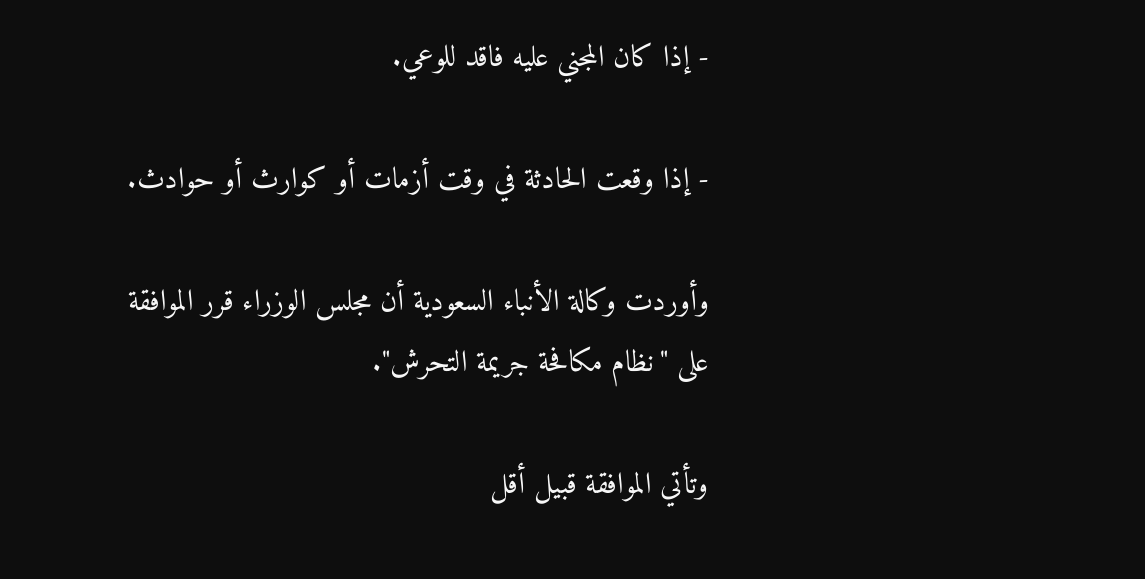- إذا كان المجني عليه فاقد للوعي.

- إذا وقعت الحادثة في وقت أزمات أو كوارث أو حوادث.

وأوردت وكالة الأنباء السعودية أن مجلس الوزراء قرر الموافقة على "نظام مكافحة جريمة التحرش".

وتأتي الموافقة قبيل أقل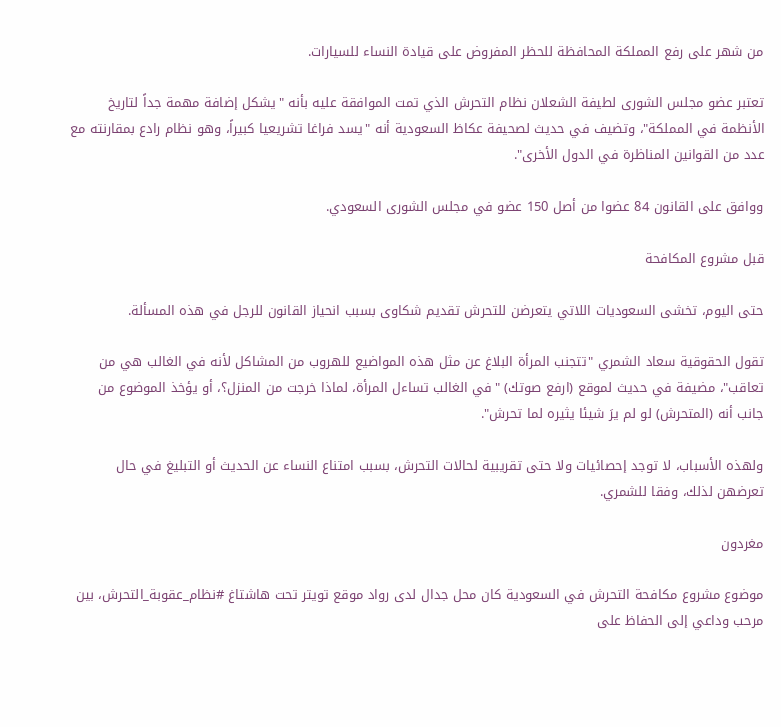من شهر على رفع المملكة المحافظة للحظر المفروض على قيادة النساء للسيارات.

تعتبر عضو مجلس الشورى لطيفة الشعلان نظام التحرش الذي تمت الموافقة عليه بأنه "يشكل إضافة مهمة جداً لتاريخ الأنظمة في المملكة"، وتضيف في حديث لصحيفة عكاظ السعودية أنه "يسد فراغا تشريعيا كبيراً، وهو نظام رادع بمقارنته مع عدد من القوانين المناظرة في الدول الأخرى".

ووافق على القانون 84 عضوا من أصل 150 عضو في مجلس الشورى السعودي.

قبل مشروع المكافحة

حتى اليوم، تخشى السعوديات اللاتي يتعرضن للتحرش تقديم شكاوى بسبب انحياز القانون للرجل في هذه المسألة.

تقول الحقوقية سعاد الشمري "تتجنب المرأة البلاغ عن مثل هذه المواضيع للهروب من المشاكل لأنه في الغالب هي من تعاقب"، مضيفة في حديث لموقع (ارفع صوتك) "في الغالب تساءل المرأة، لماذا خرجت من المنزل؟، أو يؤخذ الموضوع من جانب أنه (المتحرش) لو لم يرَ شيئا يثيره لما تحرش".

ولهذه الأسباب، لا توجد إحصائيات ولا حتى تقريبية لحالات التحرش، بسبب امتناع النساء عن الحديث أو التبليغ في حال تعرضهن لذلك، وفقا للشمري.

مغردون

موضوع مشروع مكافحة التحرش في السعودية كان محل جدال لدى رواد موقع تويتر تحت هاشتاغ #نظام_عقوبة_التحرش، بين مرحب وداعي إلى الحفاظ على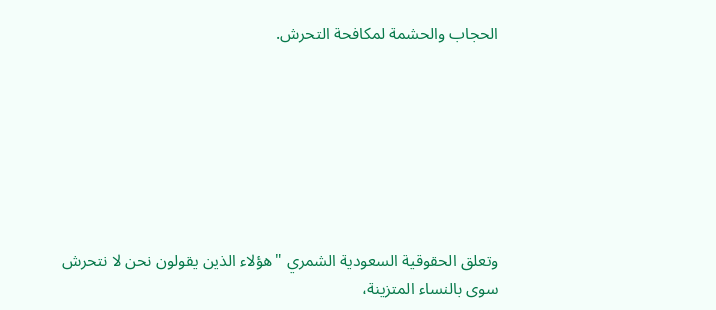الحجاب والحشمة لمكافحة التحرش.







وتعلق الحقوقية السعودية الشمري "هؤلاء الذين يقولون نحن لا نتحرش سوى بالنساء المتزينة،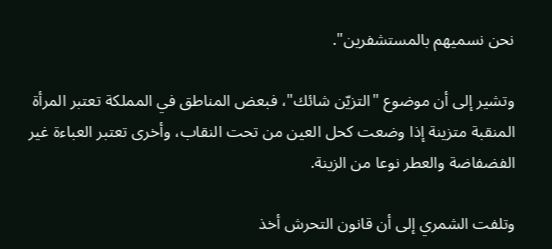نحن نسميهم بالمستشفرين".

وتشير إلى أن موضوع "التزيّن شائك"، فبعض المناطق في المملكة تعتبر المرأة المنقبة متزينة إذا وضعت كحل العين من تحت النقاب، وأخرى تعتبر العباءة غير الفضفاضة والعطر نوعا من الزينة.

وتلفت الشمري إلى أن قانون التحرش أخذ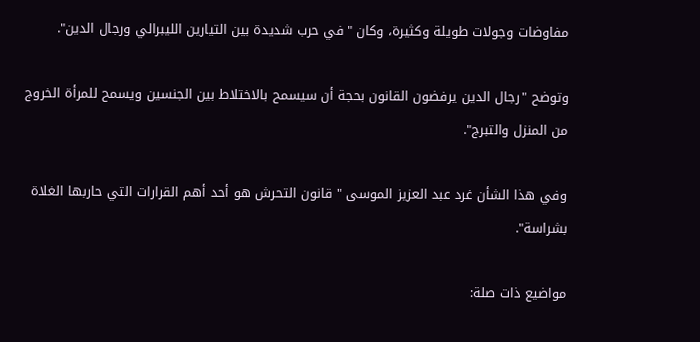مفاوضات وجولات طويلة وكثيرة، وكان "في حرب شديدة بين التيارين الليبرالي ورجال الدين".

وتوضح "رجال الدين يرفضون القانون بحجة أن سيسمح بالاختلاط بين الجنسين ويسمح للمرأة الخروج من المنزل والتبرج".

وفي هذا الشأن غرد عبد العزيز الموسى " قانون التحرش هو أحد أهم القرارات التي حاربها الغلاة بشراسة".

مواضيع ذات صلة: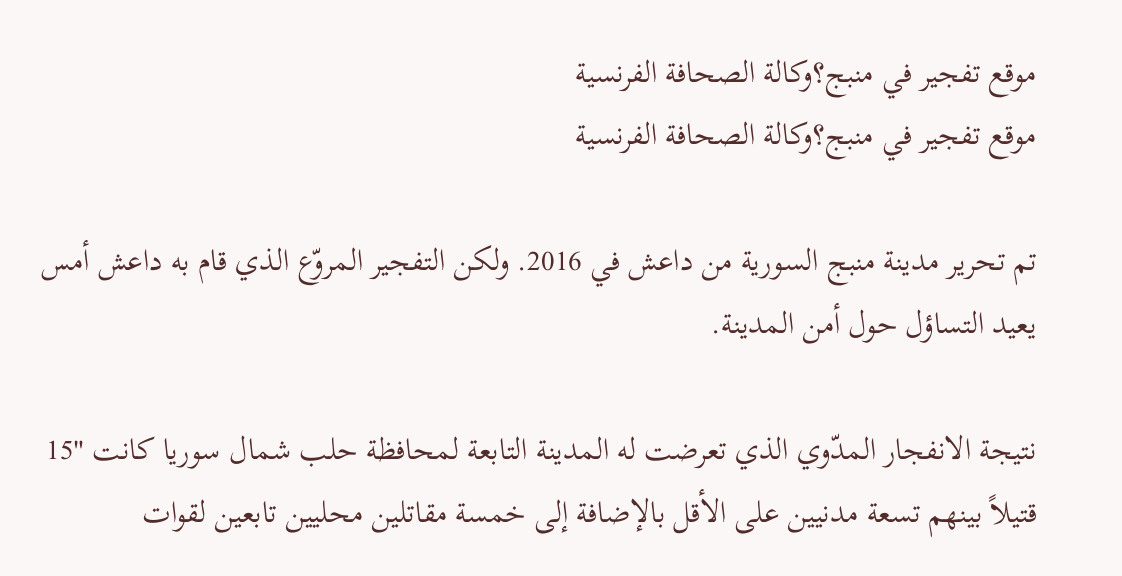موقع تفجير في منبج؟وكالة الصحافة الفرنسية
موقع تفجير في منبج؟وكالة الصحافة الفرنسية

تم تحرير مدينة منبج السورية من داعش في 2016. ولكن التفجير المروّع الذي قام به داعش أمس يعيد التساؤل حول أمن المدينة.

نتيجة الانفجار المدّوي الذي تعرضت له المدينة التابعة لمحافظة حلب شمال سوريا كانت "15 قتيلاً بينهم تسعة مدنيين على الأقل بالإضافة إلى خمسة مقاتلين محليين تابعين لقوات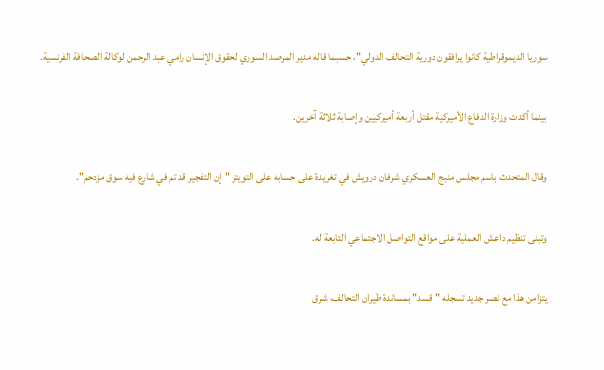سوريا الديموقراطية كانوا يرافقون دورية التحالف الدولي"، حسبما قاله مدير المرصد السوري لحقوق الإنسان رامي عبد الرحمن لوكالة الصحافة الفرنسية.

بينما أكدت وزارة الدفاع الأميركية مقتل أربعة أميركيين وإصابة ثلاثة آخرين.

وقال المتحدث باسم مجلس منبج العسكري شرفان درويش في تغريدة على حسابه على التويتر "إن التفجير قد تم في شارع فيه سوق مزدحم".

وتبنى تنظيم داعش العملية على مواقع التواصل الاجتماعي التابعة له.

يتزامن هذا مع نصر جديد تسجله "قسد" بمساندة طيران التحالف، شرق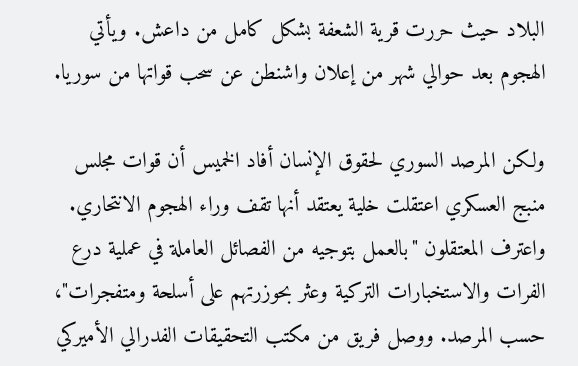البلاد حيث حررت قرية الشعفة بشكل كامل من داعش. ويأتي الهجوم بعد حوالي شهر من إعلان واشنطن عن سحب قواتها من سوريا.

ولكن المرصد السوري لحقوق الإنسان أفاد الخميس أن قوات مجلس منبج العسكري اعتقلت خلية يعتقد أنها تقف وراء الهجوم الانتحاري. واعترف المعتقلون "بالعمل بتوجيه من الفصائل العاملة في عملية درع الفرات والاستخبارات التركية وعثر بحوزرتهم على أسلحة ومتفجرات"، حسب المرصد. ووصل فريق من مكتب التحقيقات الفدرالي الأميركي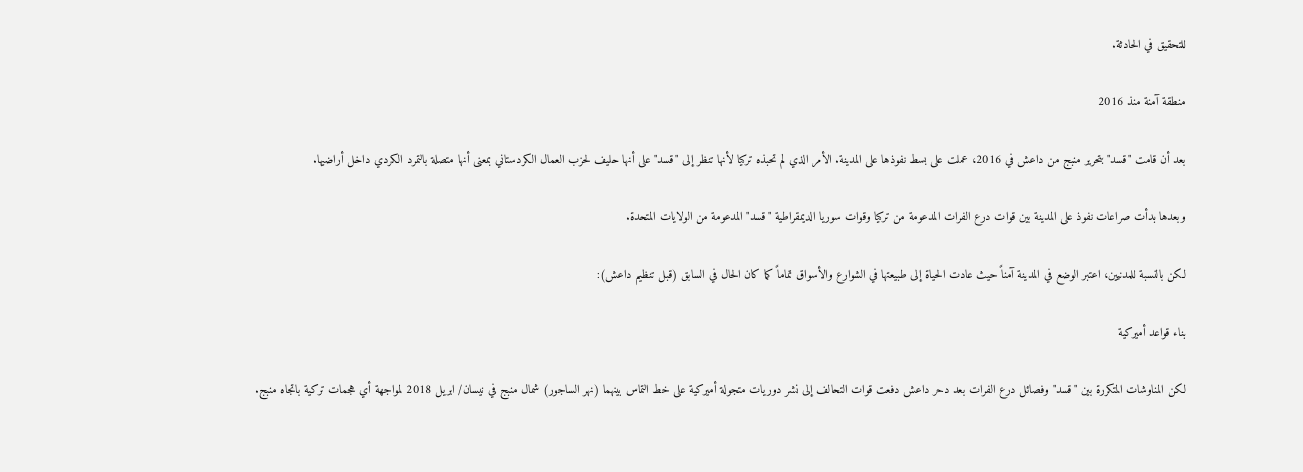للتحقيق في الحادثة.

منطقة آمنة منذ 2016

بعد أن قامت "قسد" بتحرير منبج من داعش في 2016، عملت على بسط نفوذها على المدينة. الأمر الذي لم تحبذه تركيا لأنها تنظر إلى "قسد" على أنها حليف لحزب العمال الكردستاني بمعنى أنها متصلة بالتمرد الكردي داخل أراضيها.

وبعدها بدأت صراعات نفوذ على المدينة بين قوات درع الفرات المدعومة من تركيا وقوات سوريا الديمقراطية "قسد" المدعومة من الولايات المتحدة.

لكن بالنسبة للمدنيين، اعتبر الوضع في المدينة آمناً حيث عادت الحياة إلى طبيعتها في الشوارع والأسواق تماماً كما كان الحال في السابق (قبل تنظيم داعش):

بناء قواعد أميركية

لكن المناوشات المتكررة بين "قسد" وفصائل درع الفرات بعد دحر داعش دفعت قوات التحالف إلى نشر دوريات متجولة أميركية على خط التماس بينهما (نهر الساجور) شمال منبج في نيسان/ ابريل 2018 لمواجهة أي هجمات تركية باتجاه منبج.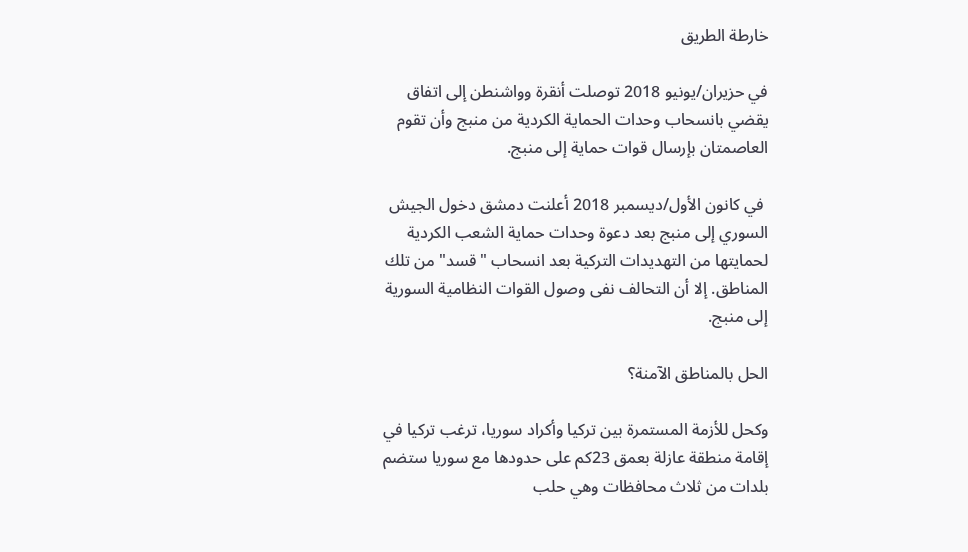خارطة الطريق

في حزيران/يونيو 2018 توصلت أنقرة وواشنطن إلى اتفاق يقضي بانسحاب وحدات الحماية الكردية من منبج وأن تقوم العاصمتان بإرسال قوات حماية إلى منبج.

 في كانون الأول/ديسمبر 2018 أعلنت دمشق دخول الجيش السوري إلى منبج بعد دعوة وحدات حماية الشعب الكردية لحمايتها من التهديدات التركية بعد انسحاب "قسد" من تلك المناطق. إلا أن التحالف نفى وصول القوات النظامية السورية إلى منبج.

الحل بالمناطق الآمنة؟

وكحل للأزمة المستمرة بين تركيا وأكراد سوريا، ترغب تركيا في إقامة منطقة عازلة بعمق 23كم على حدودها مع سوريا ستضم بلدات من ثلاث محافظات وهي حلب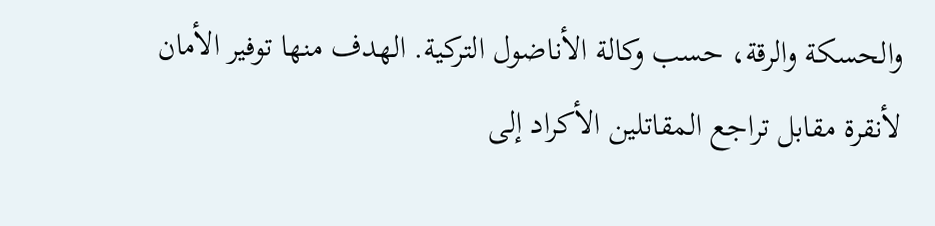والحسكة والرقة، حسب وكالة الأناضول التركية. الهدف منها توفير الأمان لأنقرة مقابل تراجع المقاتلين الأكراد إلى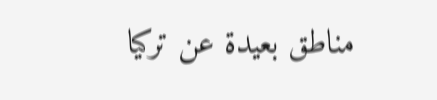مناطق بعيدة عن تركيا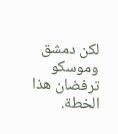لكن دمشق وموسكو ترفضان هذا الخطة.